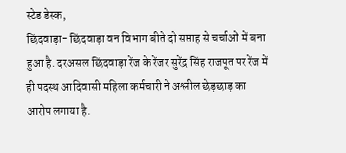स्टेड डेस्क,
छिंदवाड़ा- छिंदवाड़ा वन विभाग बीते दो सप्ताह से चर्चाओं में बना हुआ है. दरअसल छिंदवाड़ा रेंज के रेंजर सुरेंद्र सिंह राजपूत पर रेंज में ही पदस्थ आदिवासी महिला कर्मचारी ने अश्लील छेड़छाड़ का आरोप लगाया है.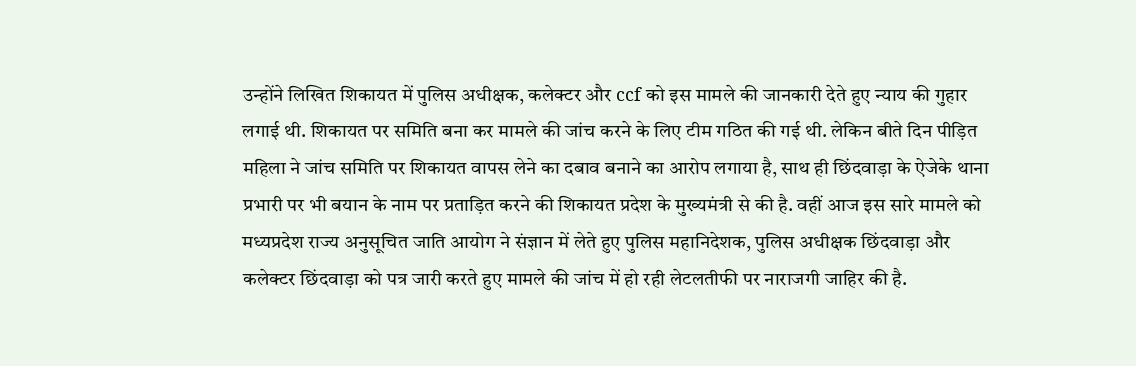उन्होंने लिखित शिकायत में पुलिस अधीक्षक, कलेक्टर और ccf को इस मामले की जानकारी देते हुए न्याय की गुहार लगाई थी. शिकायत पर समिति बना कर मामले की जांच करने के लिए टीम गठित की गई थी. लेकिन बीते दिन पीड़ित महिला ने जांच समिति पर शिकायत वापस लेने का दबाव बनाने का आरोप लगाया है, साथ ही छिंदवाड़ा के ऐजेके थाना प्रभारी पर भी बयान के नाम पर प्रताड़ित करने की शिकायत प्रदेश के मुख्यमंत्री से की है. वहीं आज इस सारे मामले को मध्यप्रदेश राज्य अनुसूचित जाति आयोग ने संज्ञान में लेते हुए पुलिस महानिदेशक, पुलिस अधीक्षक छिंदवाड़ा और कलेक्टर छिंदवाड़ा को पत्र जारी करते हुए मामले की जांच में हो रही लेटलतीफी पर नाराजगी जाहिर की है.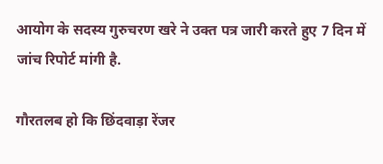आयोग के सदस्य गुरुचरण खरे ने उक्त पत्र जारी करते हुए 7 दिन में जांच रिपोर्ट मांगी है.

गौरतलब हो कि छिंदवाड़ा रेंजर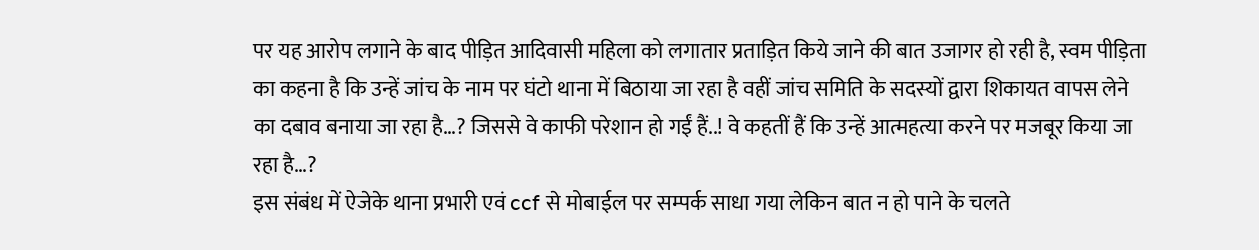पर यह आरोप लगाने के बाद पीड़ित आदिवासी महिला को लगातार प्रताड़ित किये जाने की बात उजागर हो रही है, स्वम पीड़िता का कहना है कि उन्हें जांच के नाम पर घंटो थाना में बिठाया जा रहा है वहीं जांच समिति के सदस्यों द्वारा शिकायत वापस लेने का दबाव बनाया जा रहा है…? जिससे वे काफी परेशान हो गईं हैं..! वे कहतीं हैं कि उन्हें आत्महत्या करने पर मजबूर किया जा रहा है…?
इस संबंध में ऐजेके थाना प्रभारी एवं ccf से मोबाईल पर सम्पर्क साधा गया लेकिन बात न हो पाने के चलते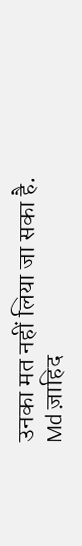उनका मत नहीं लिया जा सका है.
Md ज़ाहिद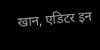खान, एडिटर इन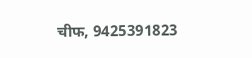चीफ, 9425391823